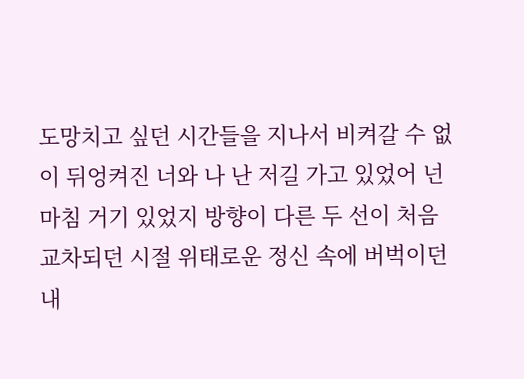도망치고 싶던 시간들을 지나서 비켜갈 수 없이 뒤엉켜진 너와 나 난 저길 가고 있었어 넌 마침 거기 있었지 방향이 다른 두 선이 처음 교차되던 시절 위태로운 정신 속에 버벅이던 내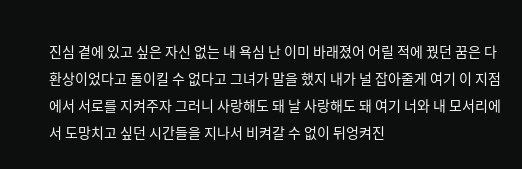진심 곁에 있고 싶은 자신 없는 내 욕심 난 이미 바래졌어 어릴 적에 꿨던 꿈은 다 환상이었다고 돌이킬 수 없다고 그녀가 말을 했지 내가 널 잡아줄게 여기 이 지점에서 서로를 지켜주자 그러니 사랑해도 돼 날 사랑해도 돼 여기 너와 내 모서리에서 도망치고 싶던 시간들을 지나서 비켜갈 수 없이 뒤엉켜진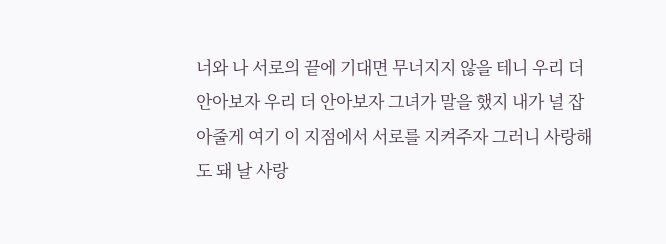너와 나 서로의 끝에 기대면 무너지지 않을 테니 우리 더 안아보자 우리 더 안아보자 그녀가 말을 했지 내가 널 잡아줄게 여기 이 지점에서 서로를 지켜주자 그러니 사랑해도 돼 날 사랑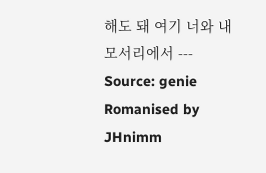해도 돼 여기 너와 내 모서리에서 --- Source: genie Romanised by JHnimm